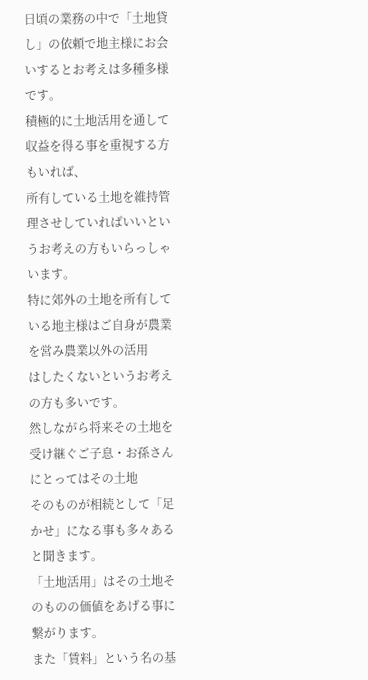日頃の業務の中で「土地貸し」の依頼で地主様にお会いするとお考えは多種多様です。
積極的に土地活用を通して収益を得る事を重視する方もいれば、
所有している土地を維持管理させしていればいいというお考えの方もいらっしゃいます。
特に郊外の土地を所有している地主様はご自身が農業を営み農業以外の活用
はしたくないというお考えの方も多いです。
然しながら将来その土地を受け継ぐご子息・お孫さんにとってはその土地
そのものが相続として「足かせ」になる事も多々あると聞きます。
「土地活用」はその土地そのものの価値をあげる事に繋がります。
また「賃料」という名の基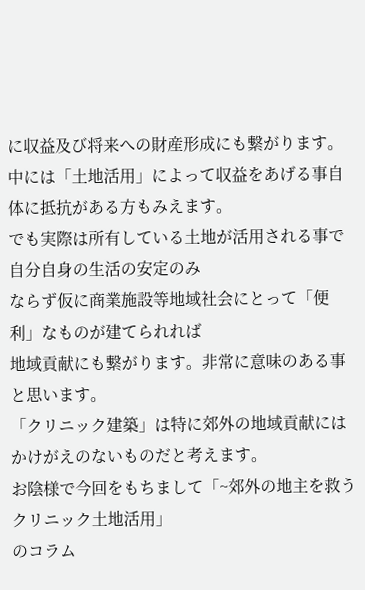に収益及び将来への財産形成にも繋がります。
中には「土地活用」によって収益をあげる事自体に抵抗がある方もみえます。
でも実際は所有している土地が活用される事で自分自身の生活の安定のみ
ならず仮に商業施設等地域社会にとって「便利」なものが建てられれば
地域貢献にも繋がります。非常に意味のある事と思います。
「クリニック建築」は特に郊外の地域貢献にはかけがえのないものだと考えます。
お陰様で今回をもちまして「~郊外の地主を救う クリニック土地活用」
のコラム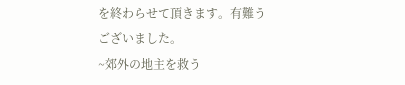を終わらせて頂きます。有難うございました。
~郊外の地主を救う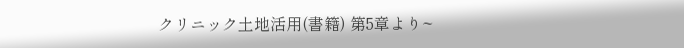クリニック土地活用(書籍) 第5章より~